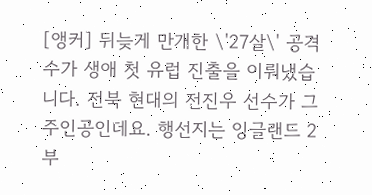[앵커] 뒤늦게 만개한 \'27살\' 공격수가 생애 첫 유럽 진출을 이뤄냈습니다. 전북 현대의 전진우 선수가 그 주인공인데요. 행선지는 잉글랜드 2부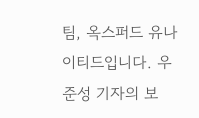팀, 옥스퍼드 유나이티드입니다. 우준성 기자의 보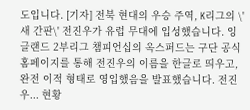도입니다. [기자] 전북 현대의 우승 주역, K리그의 \'새 간판\' 전진우가 유럽 무대에 입성했습니다. 잉글랜드 2부리그 챔피언십의 옥스퍼드는 구단 공식 홈페이지를 통해 전진우의 이름을 한글로 띄우고, 완전 이적 형태로 영입했음을 발표했습니다. 전진우... 현황